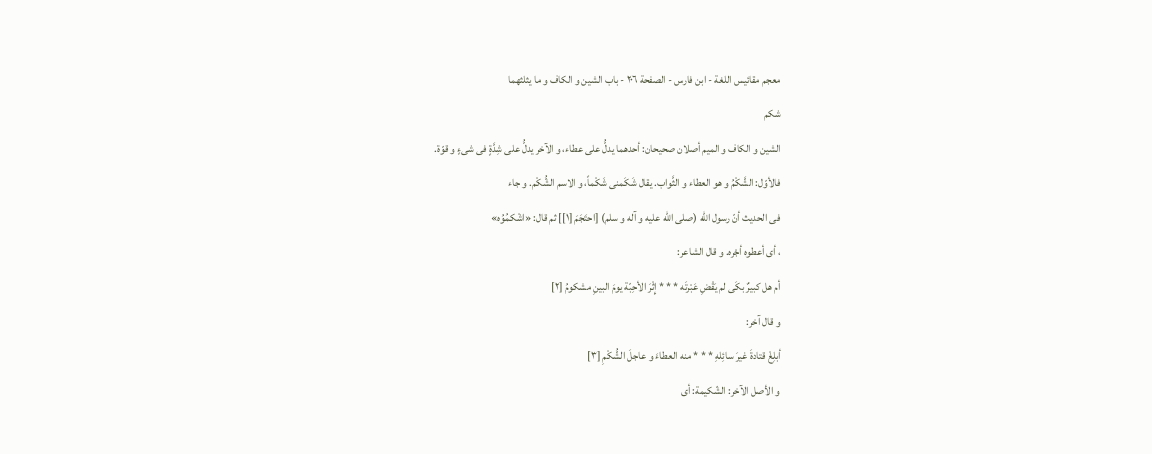معجم مقائيس اللغة - ابن فارس - الصفحة ٢٠٦ - باب الشين و الكاف و ما يثلثهما
شكم
الشين و الكاف و الميم أصلان صحيحان: أحدهما يدلُّ على عطاء، و الآخر يدلُّ على شِدَّةٍ فى شىءٍ و قوّة.
فالأوّل: الشَّكْمُ و هو العطاء و الثَّواب. يقال شَكَمنى شَكْماً، و الاسم الشُّكْم. و جاء
فى الحديث أنّ رسول اللّٰه (صلى اللّٰه عليه و آله و سلم) [احتَجَمَ [١]] ثم قال: «اشْكمُوُه»
، أى أعطوه أجْره. و قال الشاعر:
أم هل كبيرٌ بكَى لم يَقْضِ عَبْرتَه * * * إِثْرَ الأحِبّة يومَ البينِ مشكومُ [٢]
و قال آخر:
أبلِغْ قتادةَ غيرَ سائِلهِ * * * منه العطاءَ و عاجلَ الشُّكْمِ [٣]
و الأصل الآخر: الشّكيمة: أى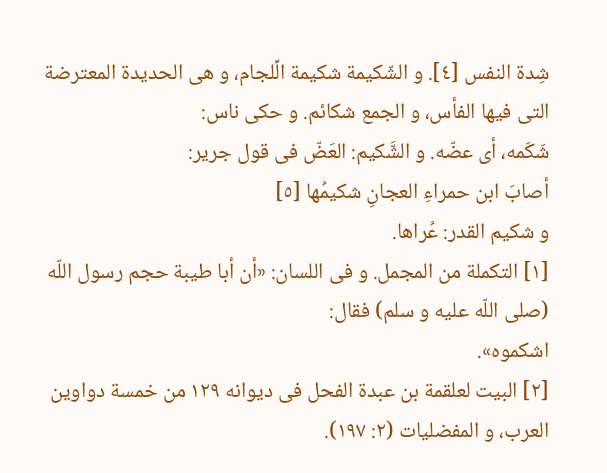شِدة النفس [٤]. و الشّكيمة شكيمة الِّلجام، و هى الحديدة المعترضة التى فيها الفأس، و الجمع شكائم. و حكى ناس:
شَكَمه، أى عضّه. و الشَّكيم: العَضّ فى قول جرير:
أصابَ ابن حمراءِ العجانِ شكيمُها [٥]
و شكيم القدر: عُراها.
[١] التكملة من المجمل. و فى اللسان: «أن أبا طيبة حجم رسول اللّه (صلى اللّه عليه و سلم) فقال:
اشكموه».
[٢] البيت لعلقمة بن عبدة الفحل فى ديوانه ١٢٩ من خمسة دواوين العرب، و المفضليات (٢: ١٩٧).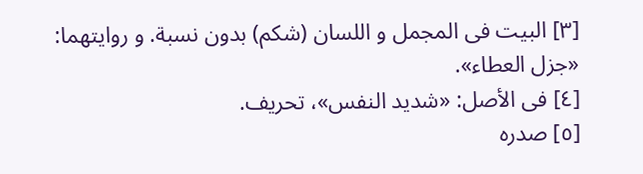[٣] البيت فى المجمل و اللسان (شكم) بدون نسبة. و روايتهما: «جزل العطاء».
[٤] فى الأصل: «شديد النفس»، تحريف.
[٥] صدره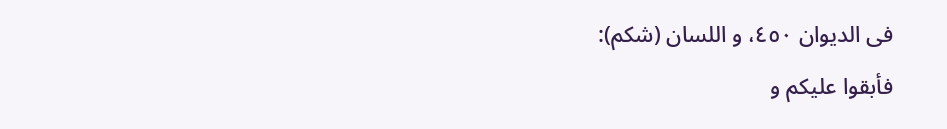فى الديوان ٤٥٠، و اللسان (شكم):
فأبقوا عليكم و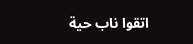اتقوا ناب حية